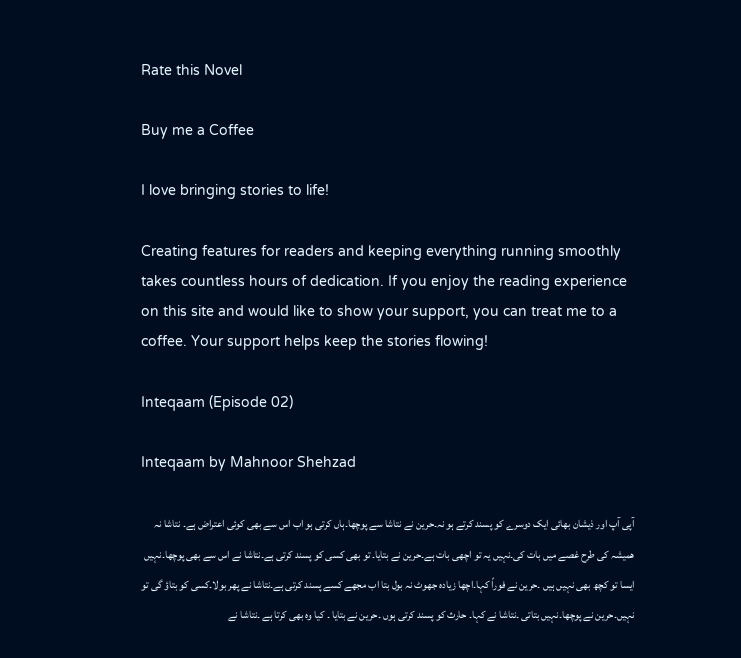Rate this Novel

Buy me a Coffee

I love bringing stories to life!

Creating features for readers and keeping everything running smoothly takes countless hours of dedication. If you enjoy the reading experience on this site and would like to show your support, you can treat me to a coffee. Your support helps keep the stories flowing!

Inteqaam (Episode 02)

Inteqaam by Mahnoor Shehzad

آپی آپ اور ذیشان بھائی ایک دوسرے کو پسند کرتے ہو نہ۔حرین نے نتاشا سے پوچھا۔ہاں کرتی ہو اب اس سے بھی کوئی اعتراض ہے۔ نتاشا نہ ھمیشہ کی طرح غصے میں بات کی۔نہيں یہ تو اچھی بات ہے۔حرین نے بتایا۔ تو بھی کسی کو پسند کرتی ہے۔نتاشا نے اس سے بھی پوچھا۔نہیں ایسا تو کچھ بھی نہیں ہیں ۔حرین نے فوراً کہا۔اچھا زیادہ جھوٹ نہ بول بتا اب مجھے کسے پسند کرتی ہے۔نتاشا نے پھر بولا۔کسی کو بتاؤ گی تو نہیں۔حرین نے پوچھا۔نہیں بتاتی ۔نتاشا نے کہا۔ حارث کو پسند کرتی ہوں ۔حرین نے بتایا ۔ کیا وہ بھی کرتا ہے ۔نتاشا نے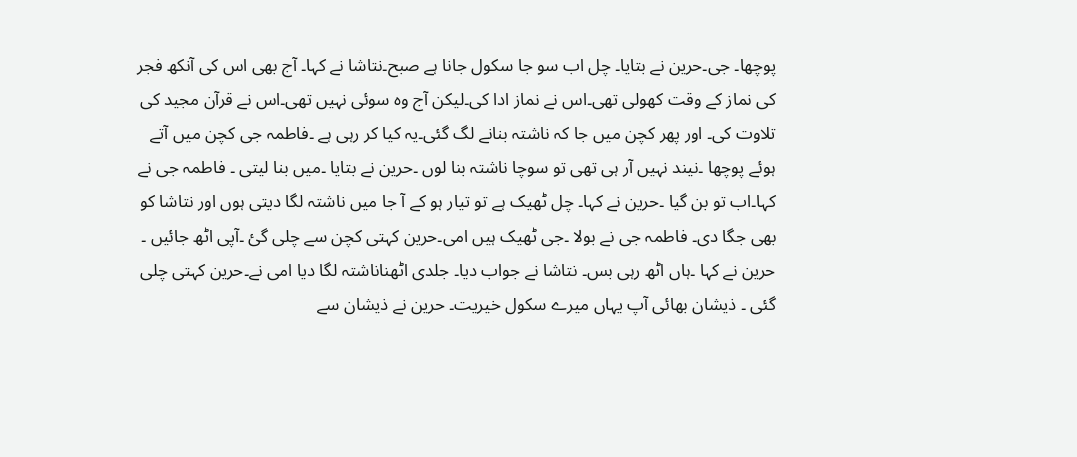پوچھا۔ جی۔حرین نے بتایا۔ چل اب سو جا سکول جانا ہے صبح۔نتاشا نے کہا۔ آج بھی اس کی آنکھ فجر کی نماز کے وقت کھولی تھی۔اس نے نماز ادا کی۔لیکن آج وہ سوئی نہیں تھی۔اس نے قرآن مجید کی تلاوت کی۔ اور پھر کچن میں جا کہ ناشتہ بنانے لگ گئی۔یہ کیا کر رہی ہے ۔فاطمہ جی کچن میں آتے ہوئے پوچھا ۔نیند نہیں آر ہی تھی تو سوچا ناشتہ بنا لوں ۔حرین نے بتایا ۔میں بنا لیتی ۔ فاطمہ جی نے کہا۔اب تو بن گیا ۔حرین نے کہا۔ چل ٹھیک ہے تو تیار ہو کے آ جا میں ناشتہ لگا دیتی ہوں اور نتاشا کو بھی جگا دی۔ فاطمہ جی نے بولا ۔جی ٹھیک ہیں امی۔حرین کہتی کچن سے چلی گئ ۔آپی اٹھ جائیں ۔ حرین نے کہا ۔ہاں اٹھ رہی بس۔ نتاشا نے جواب دیا۔ جلدی اٹھناناشتہ لگا دیا امی نے۔حرین کہتی چلی گئی ۔ ذیشان بھائی آپ یہاں میرے سکول خیریت۔ حرین نے ذیشان سے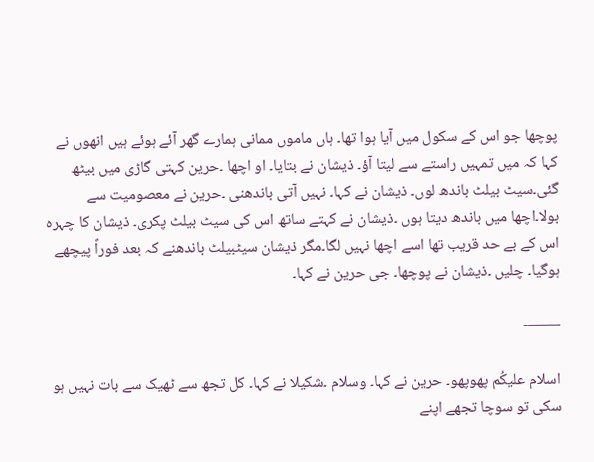پوچھا جو اس کے سکول میں آیا ہوا تھا۔ ہاں ماموں ممانی ہمارے گھر آئے ہوئے ہیں انھوں نے کہا کہ میں تمہیں راستے سے لیتا آؤ۔ ذیشان نے بتایا۔ او اچھا ۔حرین کہتی گاڑی میں بیٹھ گئی۔سیٹ بیلٹ باندھ لوں۔ ذیشان نے کہا۔ نہیں آتی باندھنی ۔حرین نے معصومیت سے بولا۔اچھا میں باندھ دیتا ہوں ۔ذیشان نے کہتے ساتھ اس کی سیٹ بیلٹ پکری۔ ذیشان کا چہرہ اس کے بے حد قریب تھا اسے اچھا نہیں لگا۔مگر ذیشان سیٹبیلٹ باندھنے کہ بعد فوراً پیچھے ہوگیا۔ چلیں ۔ذیشان نے پوچھا۔ جی حرین نے کہا۔

——-

اسلام علیکُم پھوپھو۔ حرین نے کہا۔ وسلام ۔شکیلا نے کہا۔ کل تجھ سے ٹھیک سے بات نہیں ہو سکی تو سوچا تجھے اپنے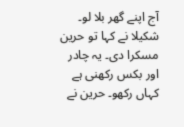آج اپنے گھر بلا لو۔ شکیلا نے کہا تو حرین مسکرا دی۔ یہ چادر اور بکس رکھنی ہے کہاں رکھو۔ حرین نے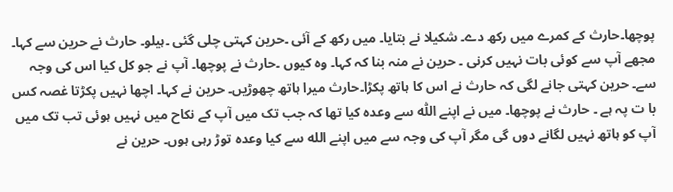پوچھا۔حارث کے کمرے میں رکھ دے۔ شکیلا نے بتایا۔ میں رکھ کے آئی ۔حرین کہتی چلی گئی ۔ہیلو۔ حارث نے حرین سے کہا۔ مجھے آپ سے کوئی بات نہیں کرنی ۔ حرین نے منہ بنا کہ کہا۔ وہ کیوں ۔حارث نے پوچھا۔ آپ نے جو کل کیا اس کی وجہ سے۔ حرین کہتی جانے لگی کہ حارث نے اس کا ہاتھ پکڑا۔حارث میرا ہاتھ چھوڑیں۔ حرین نے کہا۔ اچھا نہیں پکڑتا غصہ کس با ت پہ ہے ۔ حارث نے پوچھا۔ میں نے اپنے اللّٰہ سے وعدہ کیا تھا کہ جب تک میں آپ کے نکاح میں نہیں ہوئی تب تک میں آپ کو ہاتھ نہیں لگانے دوں گی مگر آپ کی وجہ سے میں اپنے الله سے کیا وعدہ توڑ رہی ہوں۔ حرین نے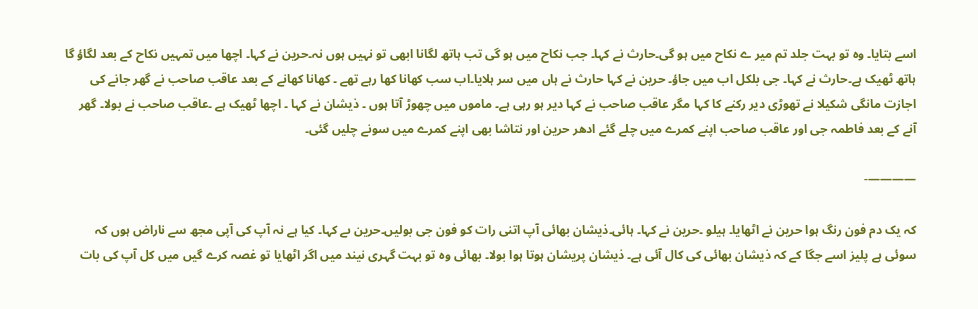اسے بتایا۔ وہ تو بہت جلد تم میر ے نکاح میں ہو گی۔حارث نے کہا۔ جب نکاح میں ہو گی تب ہاتھ لگانا ابھی تو نہیں ہوں نہ۔حرین نے کہا۔ اچھا میں تمہیں نکاح کے بعد لگاؤ گا ہاتھ ٹھیک ہے۔حارث نے کہا۔ جی بلکل اب میں جاؤ۔ حرین نے کہا حارث نے ہاں میں سر ہلایا۔اب سب کھانا کھا رہے تھے ۔ کھانا کھانے کے بعد عاقب صاحب نے گھر جانے کی اجازت مانگی شکیلا نے تھوڑی دیر رکنے کا کہا مگر عاقب صاحب نے کہا دیر ہو رہی ہے۔ ماموں میں چھوڑ آتا ہوں ۔ ذیشان نے کہا ۔ اچھا ٹھیک ہے ۔عاقب صاحب نے بولا۔ گھر آنے کے بعد فاطمہ جی اور عاقب صاحب اپنے کمرے میں چلے گئے ادھر حرین اور نتاشا بھی اپنے کمرے میں سونے چلیں گئی۔

————-

کہ یک دم فون رنگ ہوا حرین نے اٹھایا۔ ہیلو ۔حرین نے کہا۔ ہائی۔ذیشان بھائی آپ اتنی رات کو فون جی بولیں۔حرین ںے کہا۔ کیا ہے نہ آپ کی آپی مجھ سے ناراض ہوں کہ سوئی ہے پلیز اسے جگا کے کہ ذیشان بھائی کی کال آئی ہے۔ ذیشان پریشان ہوتا ہوا بولا۔ بھائی وہ تو بہت گہری نیند میں اگر اٹھایا تو غصہ کرے گیں میں کل آپ کی بات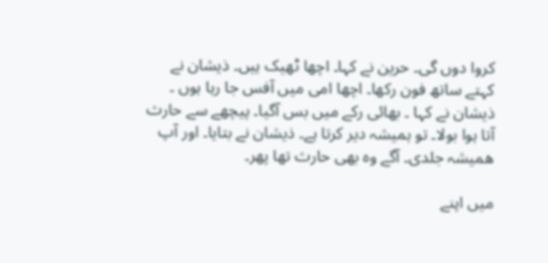کروا دوں گی۔ حرین نے کہا۔ اچھا ٹھیک ہیں۔ ذیشان نے کہتے ساتھ فون رکھا۔ اچھا امی میں آفس جا رہا ہوں ۔ ذیشان نے کہا ۔ بھائی رکے میں بس آگیا۔ پیچھے سے حارث آتا ہوا بولا۔ تو ہمیشہ دیر کرتا ہے۔ ذیشان نے بتایا۔ اور آپ ھمیشہ جلدی۔ آگے وہ بھی حارث تھا پھر۔

میں اپنے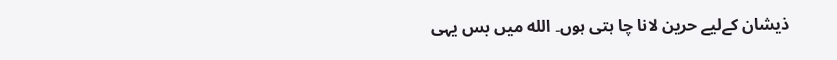ذیشان کےلیے حرین لانا چا ہتی ہوں۔ الله میں بس یہی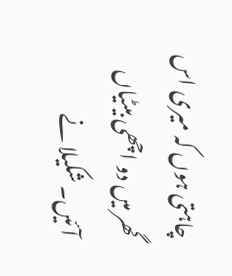چاہتی ہوں کہ میری اس گھر میں دو اچھی بیٹیاں آئیں۔ شکیلا نے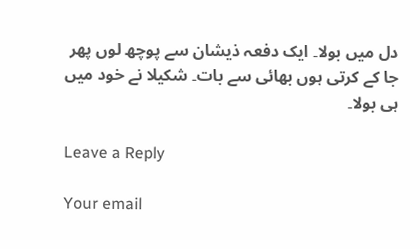دل میں بولا۔ ایک دفعہ ذیشان سے پوچھ لوں پھر جا کے کرتی ہوں بھائی سے بات۔ شکیلا نے خود میں ہی بولا۔

Leave a Reply

Your email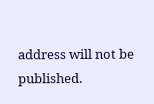address will not be published.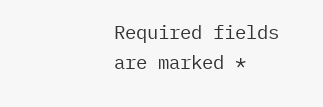Required fields are marked *